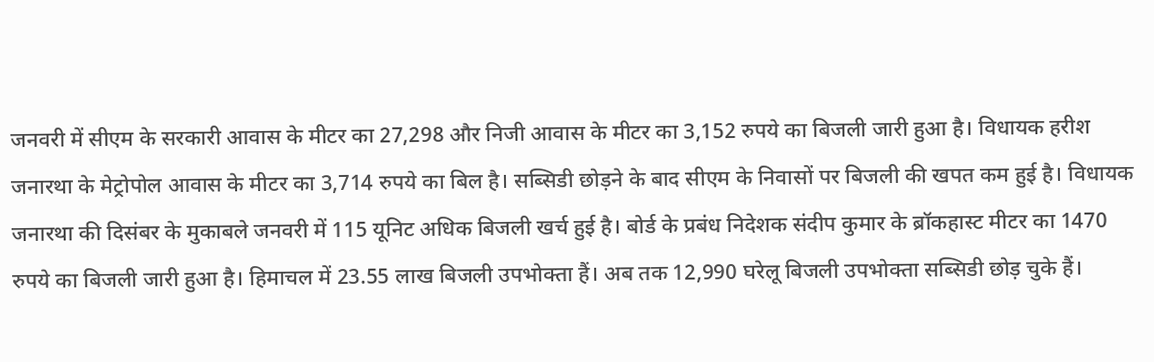जनवरी में सीएम के सरकारी आवास के मीटर का 27,298 और निजी आवास के मीटर का 3,152 रुपये का बिजली जारी हुआ है। विधायक हरीश जनारथा के मेट्रोपोल आवास के मीटर का 3,714 रुपये का बिल है। सब्सिडी छोड़ने के बाद सीएम के निवासों पर बिजली की खपत कम हुई है। विधायक जनारथा की दिसंबर के मुकाबले जनवरी में 115 यूनिट अधिक बिजली खर्च हुई है। बोर्ड के प्रबंध निदेशक संदीप कुमार के ब्रॉकहास्ट मीटर का 1470 रुपये का बिजली जारी हुआ है। हिमाचल में 23.55 लाख बिजली उपभोक्ता हैं। अब तक 12,990 घरेलू बिजली उपभोक्ता सब्सिडी छोड़ चुके हैं।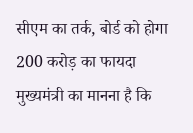सीएम का तर्क, बोर्ड को होगा 200 करोड़ का फायदा
मुख्यमंत्री का मानना है कि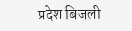प्रदेश बिजली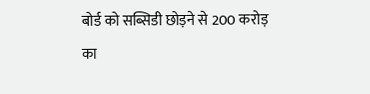बोर्ड को सब्सिडी छोड़ने से 200 करोड़ का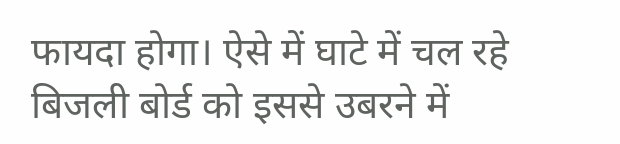फायदा होगा। ऐसे में घाटे में चल रहे बिजली बोर्ड को इससे उबरने में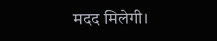मदद मिलेगी।